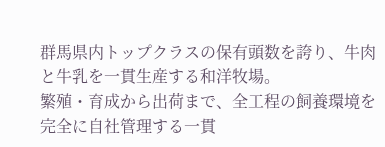群馬県内トップクラスの保有頭数を誇り、牛肉と牛乳を一貫生産する和洋牧場。
繁殖・育成から出荷まで、全工程の飼養環境を完全に自社管理する一貫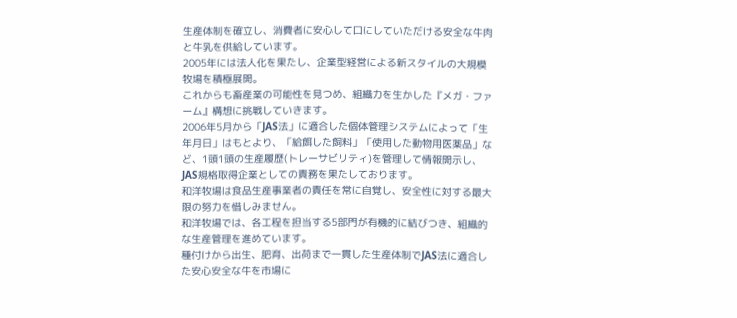生産体制を確立し、消費者に安心して口にしていただける安全な牛肉と牛乳を供給しています。
2005年には法人化を果たし、企業型経営による新スタイルの大規模牧場を積極展開。
これからも畜産業の可能性を見つめ、組織力を生かした『メガ・ファーム』構想に挑戦していきます。
2006年5月から「JAS法」に適合した個体管理システムによって「生年月日」はもとより、「給餌した飼料」「使用した動物用医薬品」など、1頭1頭の生産履歴(トレーサビリティ)を管理して情報開示し、JAS規格取得企業としての責務を果たしております。
和洋牧場は食品生産事業者の責任を常に自覚し、安全性に対する最大限の努力を惜しみません。
和洋牧場では、各工程を担当する5部門が有機的に結びつき、組織的な生産管理を進めています。
種付けから出生、肥育、出荷まで一貫した生産体制でJAS法に適合した安心安全な牛を市場に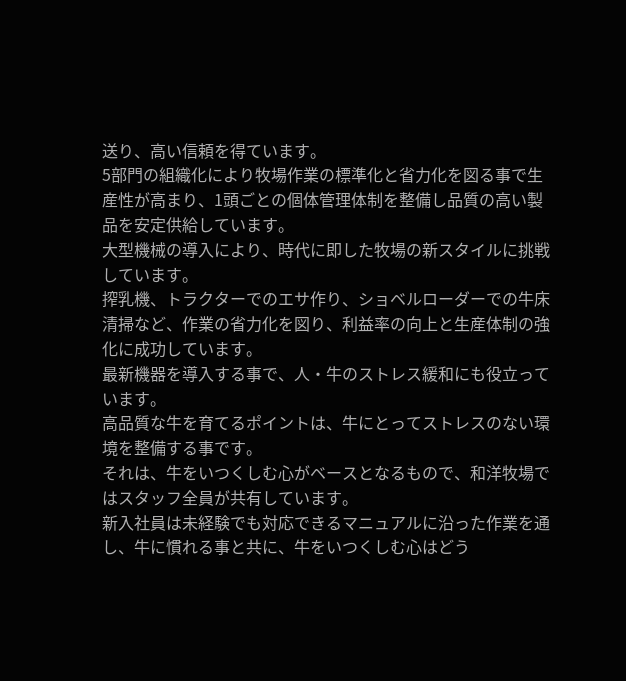送り、高い信頼を得ています。
5部門の組織化により牧場作業の標準化と省力化を図る事で生産性が高まり、1頭ごとの個体管理体制を整備し品質の高い製品を安定供給しています。
大型機械の導入により、時代に即した牧場の新スタイルに挑戦しています。
搾乳機、トラクターでのエサ作り、ショベルローダーでの牛床清掃など、作業の省力化を図り、利益率の向上と生産体制の強化に成功しています。
最新機器を導入する事で、人・牛のストレス緩和にも役立っています。
高品質な牛を育てるポイントは、牛にとってストレスのない環境を整備する事です。
それは、牛をいつくしむ心がベースとなるもので、和洋牧場ではスタッフ全員が共有しています。
新入社員は未経験でも対応できるマニュアルに沿った作業を通し、牛に慣れる事と共に、牛をいつくしむ心はどう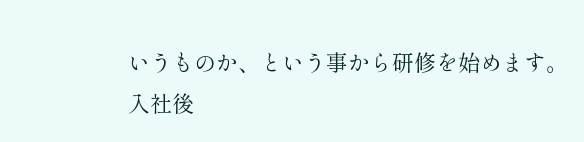いうものか、という事から研修を始めます。
入社後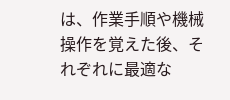は、作業手順や機械操作を覚えた後、それぞれに最適な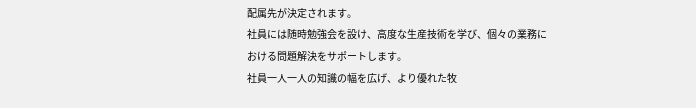配属先が決定されます。
社員には随時勉強会を設け、高度な生産技術を学び、個々の業務における問題解決をサポートします。
社員一人一人の知識の幅を広げ、より優れた牧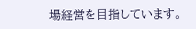場経営を目指しています。